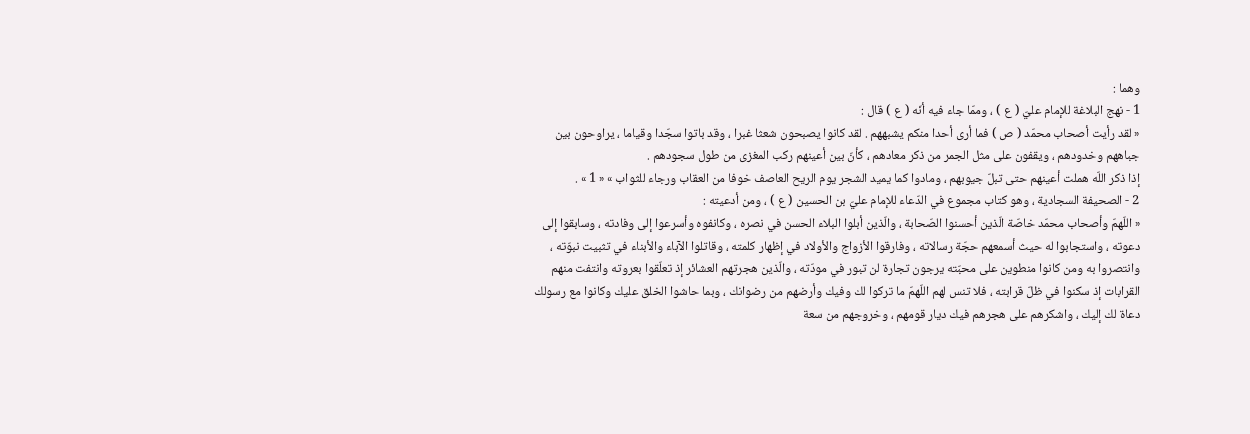وهما :
1 - نهج البلاغة للإمام عليّ ( ع ) ، وممّا جاء فيه أنّه ( ع ) قال :
« لقد رأيت أصحاب محمّد ( ص ) فما أرى أحدا منكم يشبههم . لقد كانوا يصبحون شعثا غبرا ، وقد باتوا سجّدا وقياما ، يراوحون بين جباههم وخدودهم ، ويقفون على مثل الجمر من ذكر معادهم ، كأنّ بين أعينهم ركب المغزى من طول سجودهم .
إذا ذكر اللّه هملت أعينهم حتى تبلّ جيوبهم ، ومادوا كما يميد الشجر يوم الريح العاصف خوفا من العقاب ورجاء للثواب » « 1 » .
2 - الصحيفة السجادية ، وهو كتاب مجموع في الدّعاء للإمام عليّ بن الحسين ( ع ) ، ومن أدعيته :
« اللّهمّ وأصحاب محمّد خاصّة الّذين أحسنوا الصّحابة ، والّذين أبلوا البلاء الحسن في نصره ، وكانفوه وأسرعوا إلى وفادته ، وسابقوا إلى دعوته ، واستجابوا له حيث أسمعهم حجّة رسالاته ، وفارقوا الأزواج والأولاد في إظهار كلمته ، وقاتلوا الآباء والأبناء في تثبيت نبوّته ، وانتصروا به ومن كانوا منطوين على محبّته يرجون تجارة لن تبور في مودّته ، والّذين هجرتهم العشائر إذ تعلّقوا بعروته وانتفت منهم القرابات إذ سكنوا في ظلّ قرابته ، فلا تنس لهم اللّهمّ ما تركوا لك وفيك وأرضهم من رضوانك ، وبما حاشوا الخلق عليك وكانوا مع رسولك دعاة لك إليك ، واشكرهم على هجرهم فيك ديار قومهم ، وخروجهم من سعة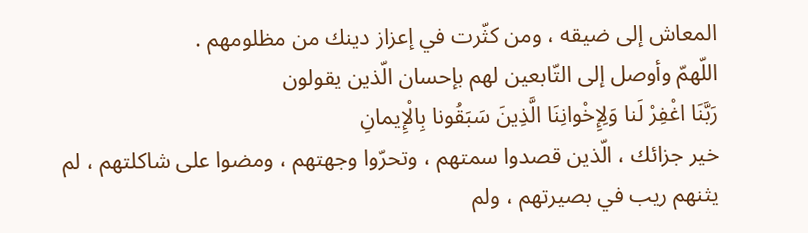المعاش إلى ضيقه ، ومن كثّرت في إعزاز دينك من مظلومهم .
اللّهمّ وأوصل إلى التّابعين لهم بإحسان الّذين يقولون
رَبَّنَا اغْفِرْ لَنا وَلِإِخْوانِنَا الَّذِينَ سَبَقُونا بِالْإِيمانِ
خير جزائك ، الّذين قصدوا سمتهم ، وتحرّوا وجهتهم ، ومضوا على شاكلتهم ، لم يثنهم ريب في بصيرتهم ، ولم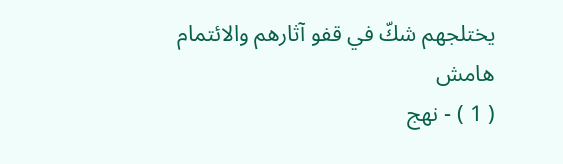يختلجهم شكّ في قفو آثارهم والائتمام
هامش
( 1 ) - نهج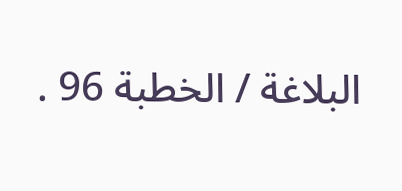البلاغة / الخطبة 96 .